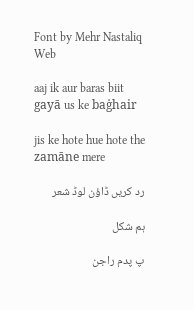Font by Mehr Nastaliq Web

aaj ik aur baras biit gayā us ke baġhair

jis ke hote hue hote the zamāne mere

رد کریں ڈاؤن لوڈ شعر

ہم شکل

پ پدم راجن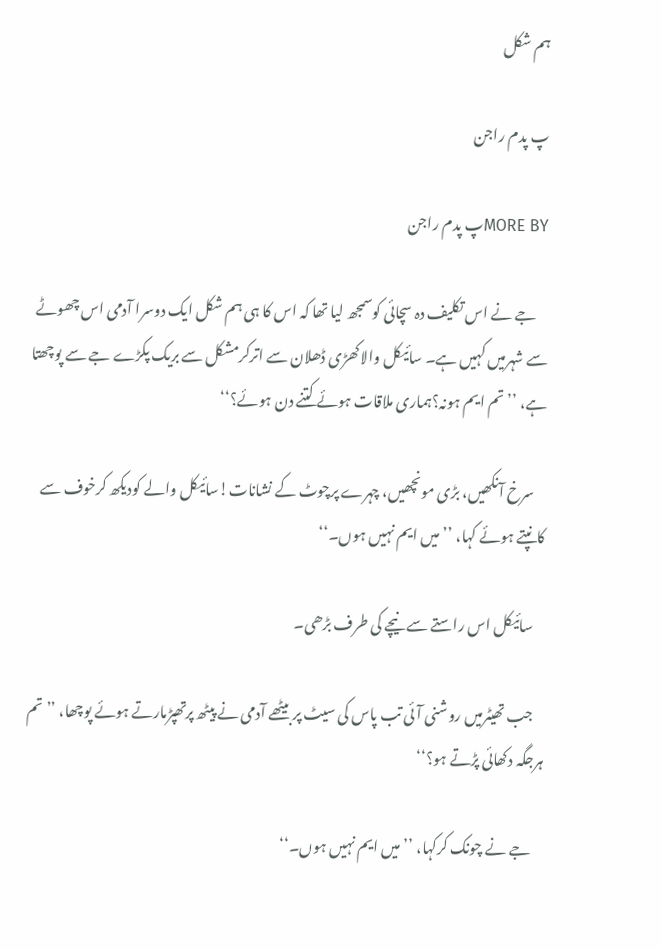ہم شکل

پ پدم راجن

MORE BYپ پدم راجن

    جے نے اس تکلیف دہ سچائی کوسمجھ لیا تھا کہ اس کا ہی ہم شکل ایک دوسرا آدمی اس چھوٹے سے شہرمیں کہیں ہے۔ سائیکل والاکھڑی ڈھلان سے اترکرمشکل سے بریک پکڑے جے سے پوچھتا ہے، ’’تم ایم ہونہ؟ہماری ملاقات ہوئے کتنے دن ہوئے؟‘‘

    سرخ آنکھیں، بڑی مونچھیں، چہرے پرچوٹ کے نشانات!سائیکل والے کودیکھ کرخوف سے کانپتے ہوئے کہا، ’’میں ایم نہیں ہوں۔‘‘

    سائیکل اس راستے سے نیچے کی طرف بڑھی۔

    جب تھیٹرمیں روشنی آئی تب پاس کی سیٹ پر بیٹھے آدمی نے پیٹھ پرتھپڑمارتے ہوئے پوچھا، ’’تم ہرجگہ دکھائی پڑتے ہو؟‘‘

    جے نے چونک کرکہا، ’’میں ایم نہیں ہوں۔‘‘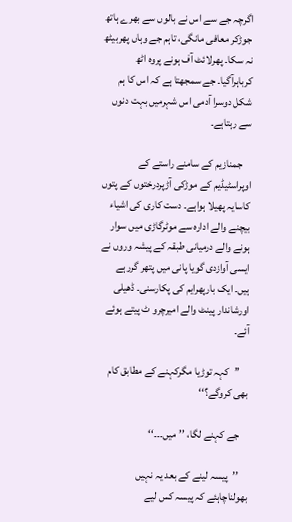اگرچہ جے سے اس نے بالوں سے بھرے ہاتھ جوڑکر معافی مانگی، تاہم جے وہاں پھربیٹھ نہ سکا۔ پھرلائٹ آف ہونے پروہ اٹھ کرباہرآگیا۔ جے سمجھتا ہے کہ اس کا ہم شکل دوسرا آدمی اس شہرمیں بہت دنوں سے رہتاہے۔

    جمنازیم کے سامنے راستے کے اوپراسٹیڈیم کے موڑکی آڑپردرختوں کے پتوں کاسایہ پھیلا ہواہے۔ دست کاری کی اشیاء بیچنے والے ادارہ سے موٹرگاڑی میں سوار ہونے والے درمیانی طبقہ کے پیشہ وروں نے ایسی آوازدی گویا پانی میں پتھر گررہے ہیں۔ ایک بارپھرایم کی پکارسنی۔ ڈھیلی اورشاندار پینٹ والے امیرچرو ٹ پیتے ہوئے آئے۔

    ’’کہہ توڑیا مگرکہنے کے مطابق کام بھی کروگے؟‘‘

    جے کہنے لگا، ’’میں۔۔۔‘‘

    ’’پیسہ لینے کے بعد یہ نہیں بھولناچاہئے کہ پیسہ کس لیے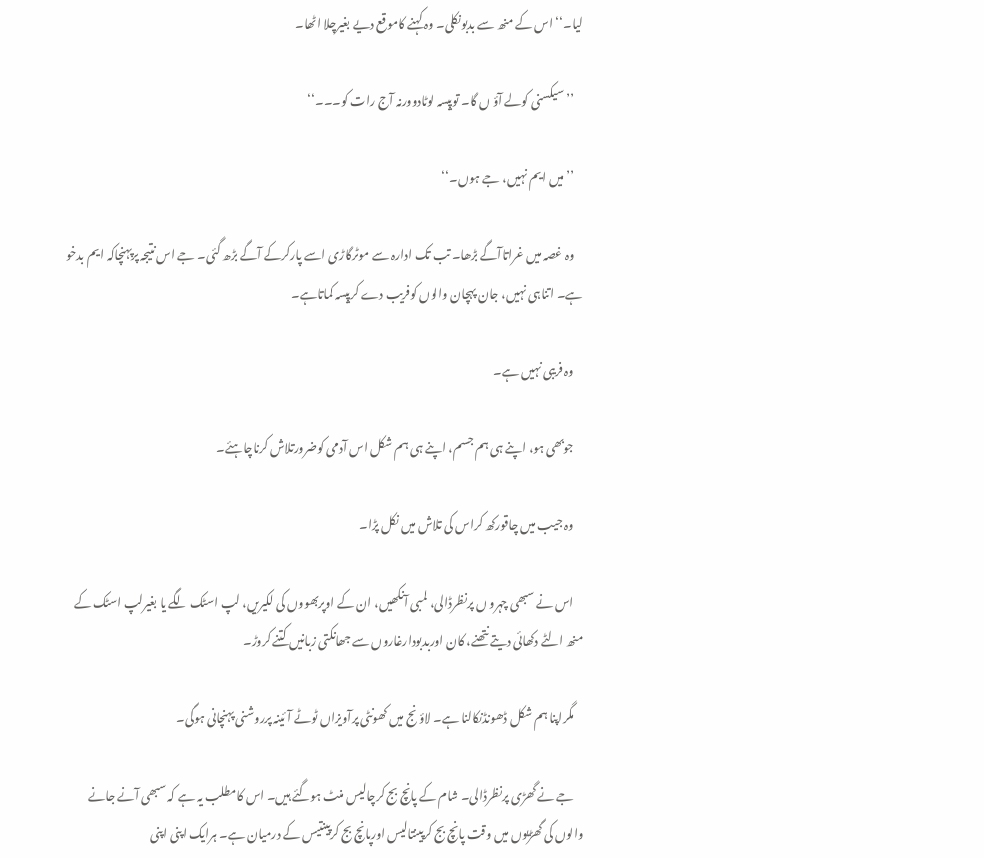لیا۔‘‘ اس کے منھ سے بدبونکلی۔ وہ کہنے کاموقع دیے بغیرچلا اٹھا۔

    ’’سیکسنی کولے آؤ ں گا۔ توپیسہ لوٹادوورنہ آج رات کو۔۔۔‘‘

    ’’میں ایم نہیں، جے ہوں۔‘‘

    وہ غصہ میں غراتاآگے بڑھا۔ تب تک ادارہ سے موٹرگاڑی اسے پارکرکے آگے بڑھ گئی۔ جے اس نتیجہ پرپہنچاکہ ایم بدخو ہے۔ اتناہی نہیں، جان پہچان والوں کوفریب دے کرپیسہ کماتاہے۔

    وہ فریبی نہیں ہے۔

    جوبھی ہو، اپنے ہی ہم جسم، اپنے ہی ہم شکل اس آدمی کوضرورتلاش کرناچاہئے۔

    وہ جیب میں چاقورکھ کراس کی تلاش میں نکل پڑا۔

    اس نے سبھی چہرو ں پرنظرڈالی، لمبی آنکھیں، ان کے اوپربھووں کی لکیریں، لپ اسٹک لگے یا بغیرلپ اسٹک کے منھ الٹے دکھائی دیتے نتھنے، کان اوربدبودارغاروں سے جھانکتی زبانیں کتنے کروڑ۔

    مگراپنا ہم شکل ڈھونڈنکالنا ہے۔ لاؤ نج میں کھونٹی پرآویزاں ٹوٹے آئینہ پرروشنی پہنچانی ہوگی۔

    جے نے گھڑی پرنظرڈالی۔ شام کے پانچ بج کرچالیس منٹ ہوگئے ہیں۔ اس کامطلب یہ ہے کہ سبھی آنے جانے والوں کی گھڑیوں میں وقت پانچ بج کرپینتالیس اورپانچ بج کرپینتیس کے درمیان ہے۔ ہرایک اپنی اپنی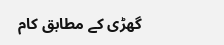گھڑی کے مطابق کام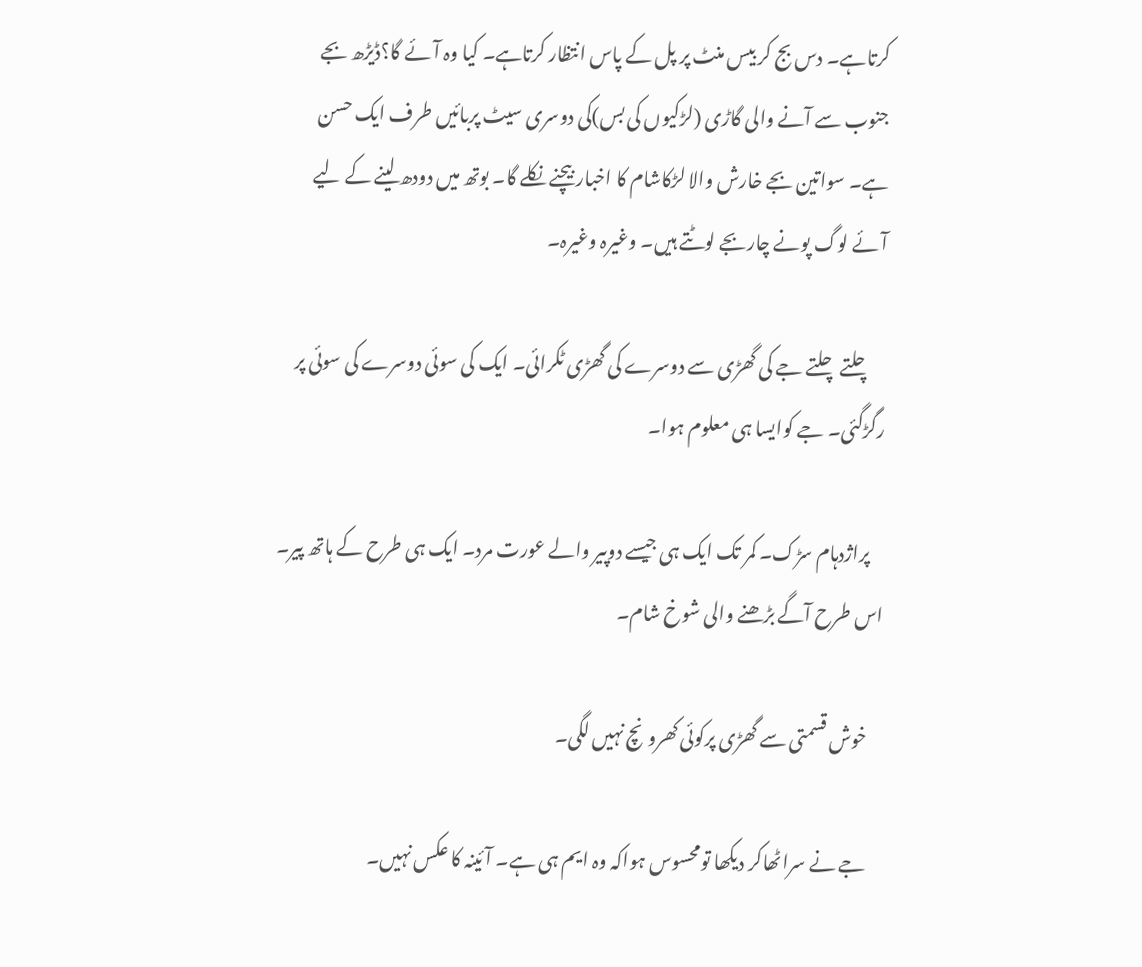کرتاہے۔ دس بج کر بیس منٹ پر پل کے پاس انتظار کرتاہے۔ کیا وہ آئے گا؟ڈیڑھ بجے جنوب سے آنے والی گاڑی (لڑکیوں کی بس)کی دوسری سیٹ پربائیں طرف ایک حسن ہے۔ سواتین بجے خارش والا لڑکاشام کا اخبار بیچنے نکلے گا۔ بوتھ میں دودھ لینے کے لیے آئے لوگ پونے چاربجے لوٹتے ہیں۔ وغیرہ وغیرہ۔

    چلتے چلتے جے کی گھڑی سے دوسرے کی گھڑی ٹکرائی۔ ایک کی سوئی دوسرے کی سوئی پر رگڑگئی۔ جے کوایسا ہی معلوم ہوا۔

    پراژدہام سڑک۔ کمر تک ایک ہی جیسے دوپیر والے عورت مرد۔ ایک ہی طرح کے ہاتھ پیر۔ اس طرح آگے بڑھنے والی شوخ شام۔

    خوش قسمتی سے گھڑی پرکوئی کھرونچ نہیں لگی۔

    جے نے سراٹھاکر دیکھا تومحسوس ہواکہ وہ ایم ہی ہے۔ آئینہ کا عکس نہیں۔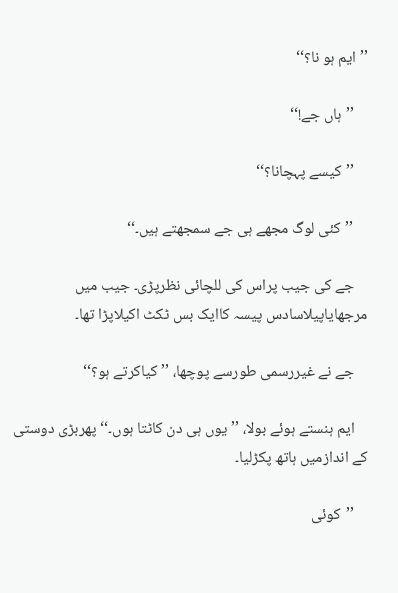’’ایم ہو نا؟‘‘

    ’’ہاں جے!‘‘

    ’’کیسے پہچانا؟‘‘

    ’’کئی لوگ مجھے ہی جے سمجھتے ہیں۔‘‘

    جے کی جیب پراس کی للچائی نظرپڑی۔ جیب میں مرجھایاپیلاسادس پیسہ کاایک بس ٹکٹ اکیلاپڑا تھا۔

    جے نے غیررسمی طورسے پوچھا، ’’کیاکرتے ہو؟‘‘

    ایم ہنستے ہوئے بولا، ’’یوں ہی دن کاٹتا ہوں۔‘‘ پھربڑی دوستی کے اندازمیں ہاتھ پکڑلیا۔

    ’’کوئی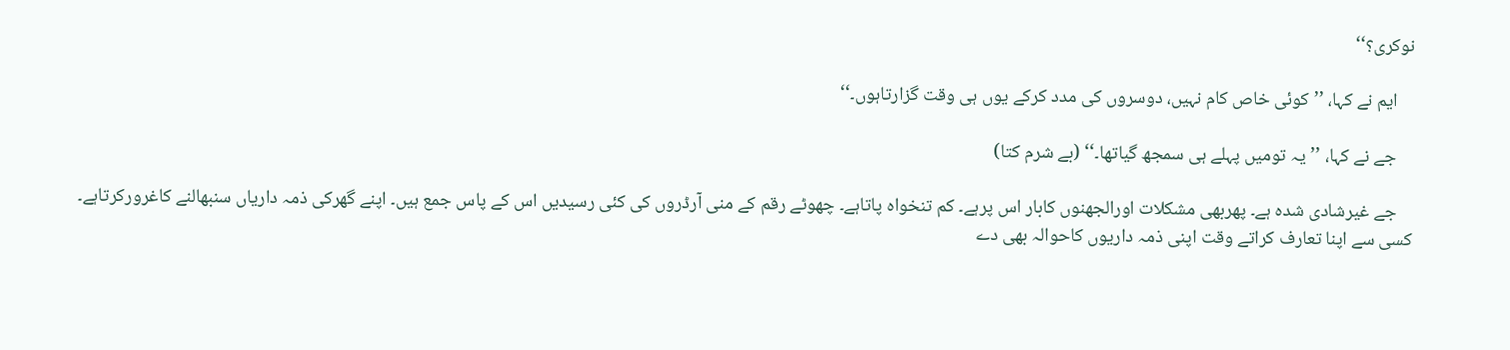نوکری؟‘‘

    ایم نے کہا، ’’کوئی خاص کام نہیں، دوسروں کی مدد کرکے یوں ہی وقت گزارتاہوں۔‘‘

    جے نے کہا، ’’یہ تومیں پہلے ہی سمجھ گیاتھا۔‘‘ (بے شرم کتا)

    جے غیرشادی شدہ ہے۔ پھربھی مشکلات اورالجھنوں کابار اس پرہے۔ کم تنخواہ پاتاہے۔ چھوٹے رقم کے منی آرڈروں کی کئی رسیدیں اس کے پاس جمع ہیں۔ اپنے گھرکی ذمہ داریاں سنبھالنے کاغرورکرتاہے۔ کسی سے اپنا تعارف کراتے وقت اپنی ذمہ داریوں کاحوالہ بھی دے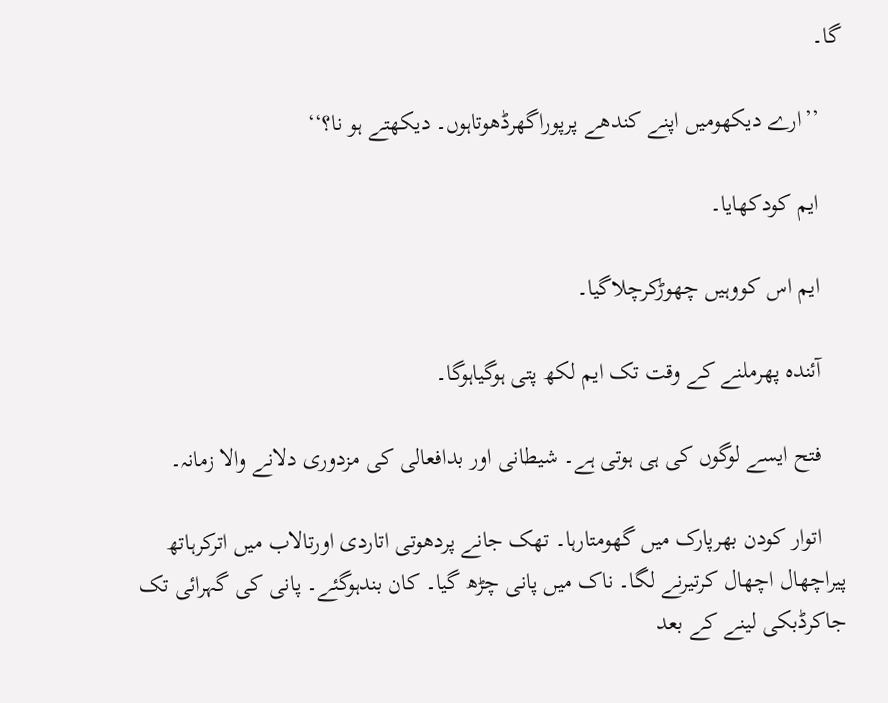گا۔

    ’’ارے دیکھومیں اپنے کندھے پرپوراگھرڈھوتاہوں۔ دیکھتے ہو نا؟‘‘

    ایم کودکھایا۔

    ایم اس کووہیں چھوڑکرچلاگیا۔

    آئندہ پھرملنے کے وقت تک ایم لکھ پتی ہوگیاہوگا۔

    فتح ایسے لوگوں کی ہی ہوتی ہے۔ شیطانی اور بدافعالی کی مزدوری دلانے والا زمانہ۔

    اتوار کودن بھرپارک میں گھومتارہا۔ تھک جانے پردھوتی اتاردی اورتالاب میں اترکرہاتھ پیراچھال اچھال کرتیرنے لگا۔ ناک میں پانی چڑھ گیا۔ کان بندہوگئے۔ پانی کی گہرائی تک جاکرڈبکی لینے کے بعد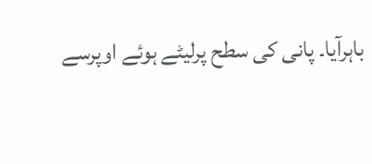باہرآیا۔ پانی کی سطح پرلیٹے ہوئے اوپرسے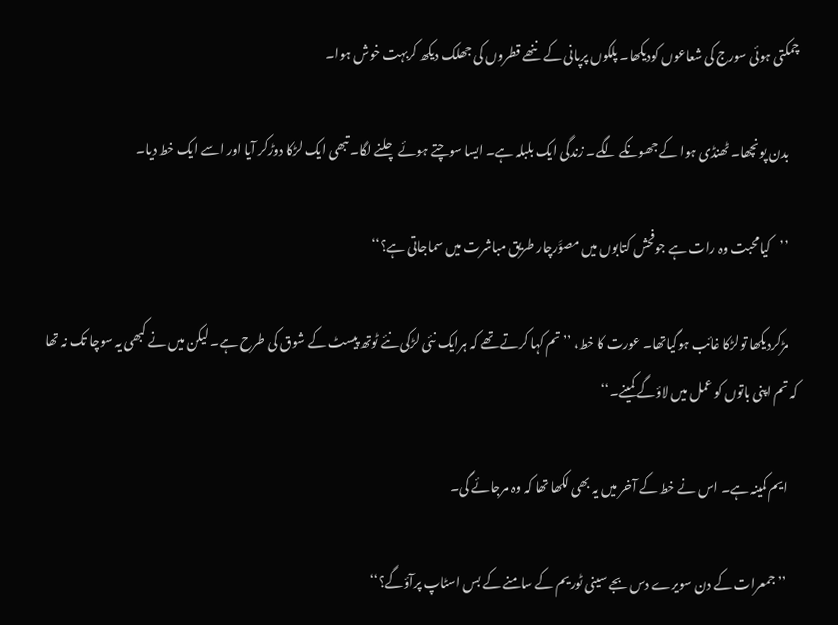چمکتی ہوئی سورج کی شعاعوں کودیکھا۔ پلکوں پرپانی کے ننھے قطروں کی جھلک دیکھ کربہت خوش ہوا۔

    بدن پونچھا۔ ٹھنڈی ہوا کے جھونکے لگے۔ زندگی ایک بلبلہ ہے۔ ایسا سوچتے ہوئے چلنے لگا۔ تبھی ایک لڑکا دوڑکر آیا اور اسے ایک خط دیا۔

    ’’کیامحبت وہ رات ہے جوفحش کتابوں میں مصوَّرچار طریق مباشرت میں سماجاتی ہے؟‘‘

    مڑکردیکھا تولڑکا غائب ہوگیاتھا۔ عورت کا خط، ’’تم کہا کرتے تھے کہ ہرایک نئی لڑکی نئے ٹوتھ پیسٹ کے شوق کی طرح ہے۔ لیکن میں نے کبھی یہ سوچا تک نہ تھا کہ تم اپنی باتوں کو عمل میں لاؤگے کمینے۔‘‘

    ایم کمینہ ہے۔ اس نے خط کے آخر میں یہ بھی لکھا تھا کہ وہ مرجائے گی۔

    ’’جمعرات کے دن سویرے دس بجے سینی ٹوریم کے سامنے کے بس اسٹاپ پرآؤگے؟‘‘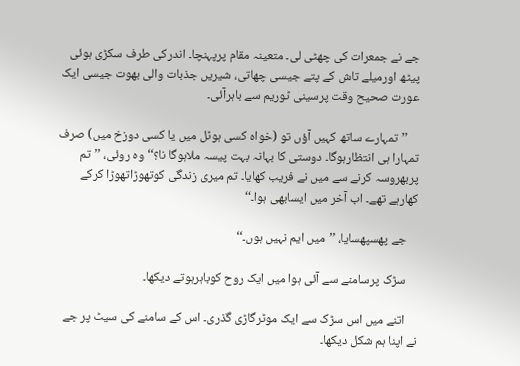جے نے جمعرات کی چھٹی لی۔ متعینہ مقام پرپہنچا۔ اندرکی طرف سکڑی ہوئی پیٹھ اورمیلے تاش کے پتے جیسی چھاتی، شیریں جذبات والی بھوت جیسی ایک عورت صحیح وقت پرسینی ٹوریم سے باہرآئی۔

    ’’تمہارے ساتھ کہیں آؤں تو (خواہ کسی ہوٹل میں یا کسی دوزخ میں) صرف تمہارا ہی انتظارہوگا۔ دوستی کا بہانہ بہت پیسہ ملاہوگا نا؟‘‘وہ روئی، ’’تم پربھروسہ کرنے سے میں نے فریب کھایا۔ تم میری زندگی کوتھوڑاتھوڑا کرکے کھارہے تھے۔ اب آخر میں ایسابھی ہوا۔‘‘

    جے پھسپھسایا، ’’میں ایم نہیں ہوں۔‘‘

    سڑک پرسامنے سے آئی ہوا میں ایک روح کوباہرہوتے دیکھا۔

    اتنے میں اس سڑک سے ایک موٹرگاڑی گذری۔ اس کے سامنے کی سیٹ پر جے نے اپنا ہم شکل دیکھا۔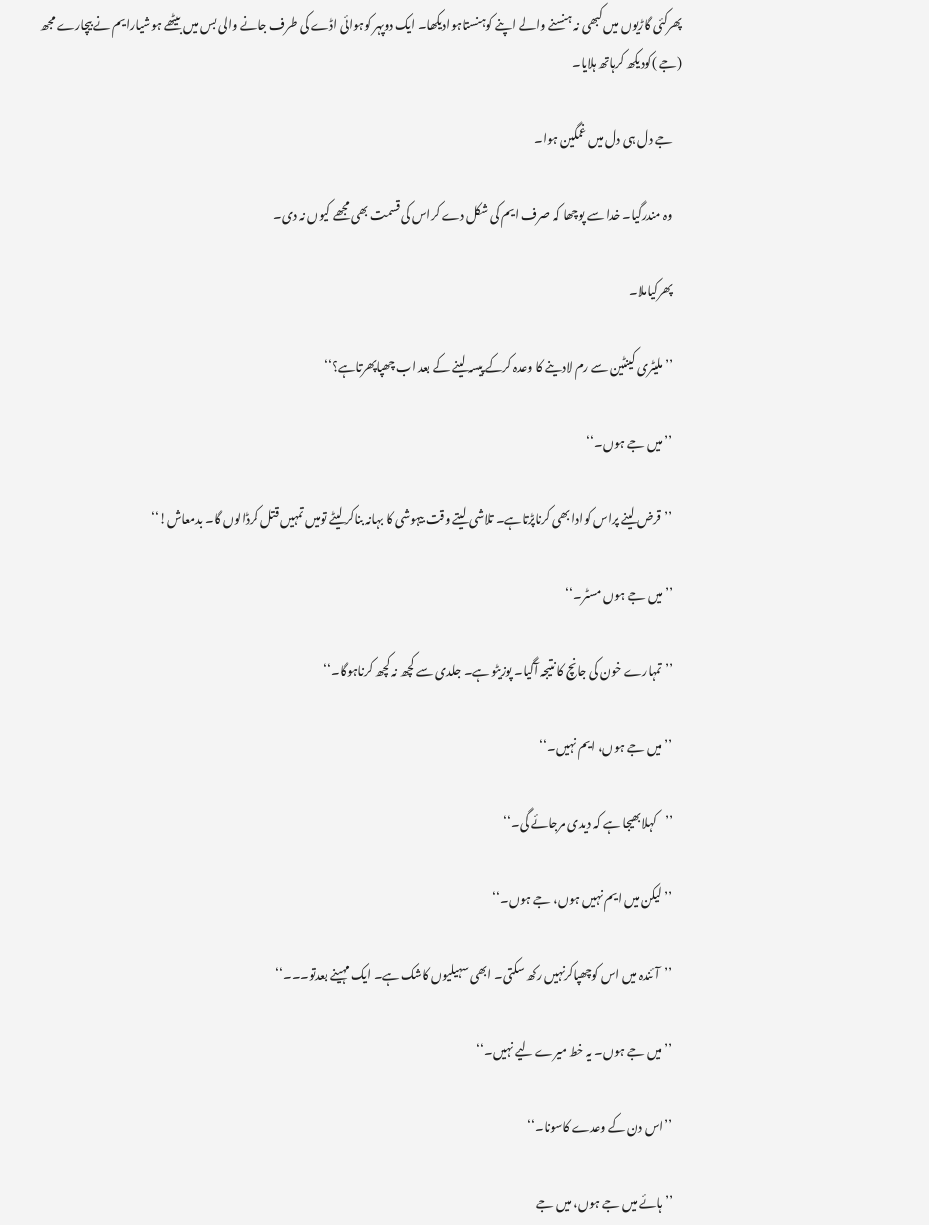پھرکئی گاڑیوں میں کبھی نہ ہنسنے والے اپنے کوہنستاہوادیکھا۔ ایک دوپہر کوہوائی اڈے کی طرف جانے والی بس میں بیٹھے ہوشیارایم نے بیچارے مجھ (جے )کودیکھ کرہاتھ ہلایا۔

    جے دل ہی دل میں غمگین ہوا۔

    وہ مندرگیا۔ خدا سے پوچھا کہ صرف ایم کی شکل دے کراس کی قسمت بھی مجھے کیوں نہ دی۔

    پھرکیاملا۔

    ’’ملیٹری کینٹین سے رم لادینے کا وعدہ کرکے پیسہ لینے کے بعد اب چھپاپھرتاہے؟‘‘

    ’’میں جے ہوں۔‘‘

    ’’قرض لینے پراس کوادا بھی کرناپڑتاہے۔ تلاشی لیتے وقت بیہوشی کا بہانہ بناکر لیٹے تومیں تمہیں قتل کرڈالوں گا۔ بدمعاش!‘‘

    ’’میں جے ہوں مسٹر۔‘‘

    ’’تمہارے خون کی جانچ کا نتیجہ آگیا۔ پوزیٹو ہے۔ جلدی سے کچھ نہ کچھ کرناہوگا۔‘‘

    ’’میں جے ہوں، ایم نہیں۔‘‘

    ’’کہلابھیجا ہے کہ دیدی مرجائے گی۔‘‘

    ’’لیکن میں ایم نہیں ہوں، جے ہوں۔‘‘

    ’’آئندہ میں اس کوچھپاکرنہیں رکھ سکتی۔ ابھی سہیلیوں کاشک ہے۔ ایک مہینے بعدتو۔۔۔‘‘

    ’’میں جے ہوں۔ یہ خط میرے لیے نہیں۔‘‘

    ’’اس دن کے وعدے کاسونا۔‘‘

    ’’ہائے میں جے ہوں، میں جے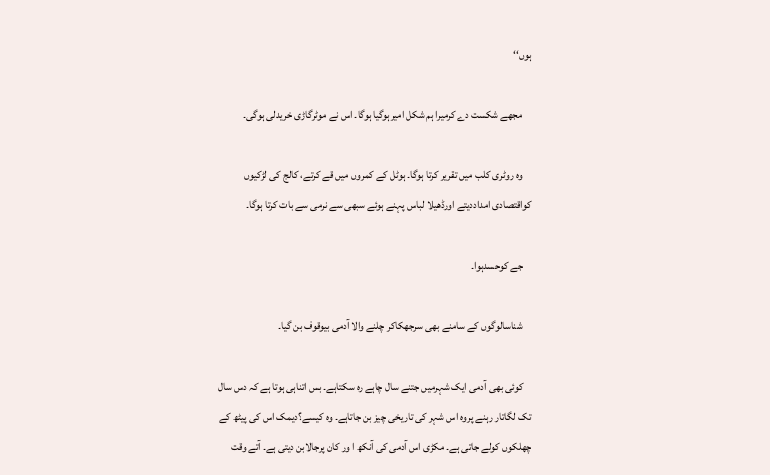ہوں‘‘

    مجھے شکست دے کرمیرا ہم شکل امیرہوگیا ہوگا۔ اس نے موٹرگاڑی خریدلی ہوگی۔

    وہ روٹری کلب میں تقریر کرتا ہوگا۔ ہوٹل کے کمروں میں قے کرتے، کالج کی لڑکیوں کواقتصادی امداددیتے اورڈھیلا لباس پہنے ہوئے سبھی سے نرمی سے بات کرتا ہوگا۔

    جے کوحسدہوا۔

    شناسالوگوں کے سامنے بھی سرجھکاکر چلنے والا آدمی بیوقوف بن گیا۔

    کوئی بھی آدمی ایک شہرمیں جتنے سال چاہے رہ سکتاہے۔ بس اتناہی ہوتا ہے کہ دس سال تک لگاتار رہنے پروہ اس شہر کی تاریخی چیز بن جاتاہے۔ وہ کیسے؟دیمک اس کی پیٹھ کے چھلکوں کولے جاتی ہے۔ مکڑی اس آدمی کی آنکھ ا ور کان پرجالابن دیتی ہے۔ آتے وقت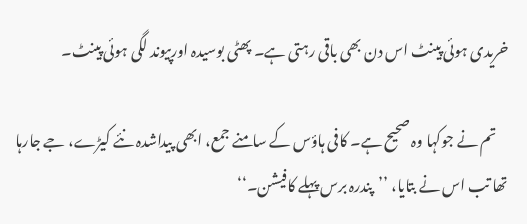خریدی ہوئی پینٹ اس دن بھی باقی رہتی ہے۔ پھٹی بوسیدہ اورپیوند لگی ہوئی پینٹ۔

    تم نے جوکہا وہ صحیح ہے۔ کافی ہاؤس کے سامنے جمع، ابھی پیداشدہ نئے کیڑے، جے جارہا تھا تب اس نے بتایا، ’’پندرہ برس پہلے کافیشن۔‘‘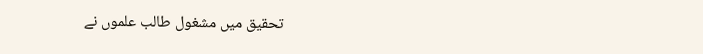تحقیق میں مشغول طالب علموں نے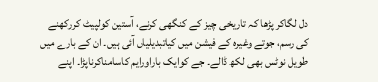دل لگاکر پڑھا کہ تاریخی چیز کے کنگھی کرنے، آستین کولپیٹ کررکھنے کی رسم، جوتے وغیرہ کے فیشن میں کیاتبدیلیاں آئی ہیں۔ ان کے بارے میں طویل نوٹس بھی لکھ ڈالے۔ جے کوایک باراورایم کاسامناکرناپڑا۔ اپنے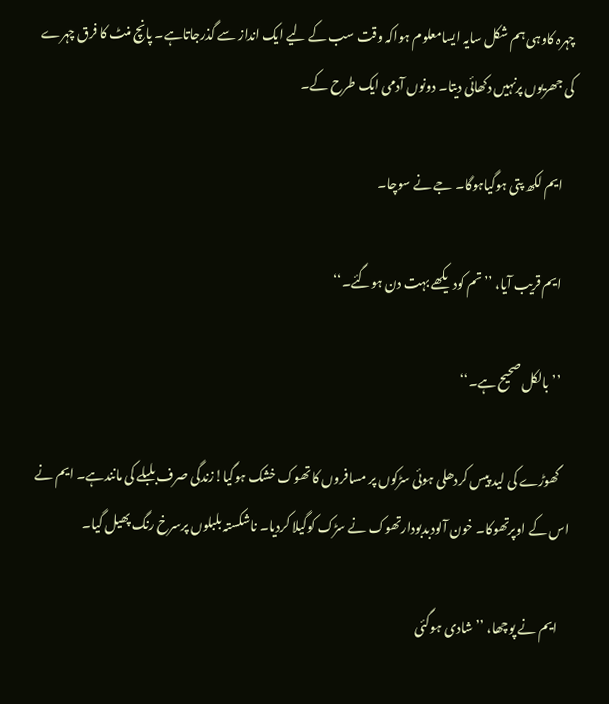چہرہ کاوہی ہم شکل سایہ ایسامعلوم ہواکہ وقت سب کے لیے ایک انداز سے گذرجاتاہے۔ پانچ منٹ کا فرق چہرے کی جھریوں پرنہیں دکھائی دیتا۔ دونوں آدمی ایک طرح کے۔

    ایم لکھ پتی ہوگیاہوگا۔ جے نے سوچا۔

    ایم قریب آیا، ’’تم کودیکھے بہت دن ہوگئے۔‘‘

    ’’بالکل صحیح ہے۔‘‘

    گھوڑے کی لید پیس کردھلی ہوئی سڑکوں پر مسافروں کا تھوک خشک ہوگیا!زندگی صرف بلبلے کی مانندہے۔ ایم نے اس کے اوپرتھوکا۔ خون آلودبدبودارتھوک نے سڑک کوگیلا کردیا۔ ناشکستہ بلبلوں پرسرخ رنگ پھیل گیا۔

    ایم نے پوچھا، ’’شادی ہوگئی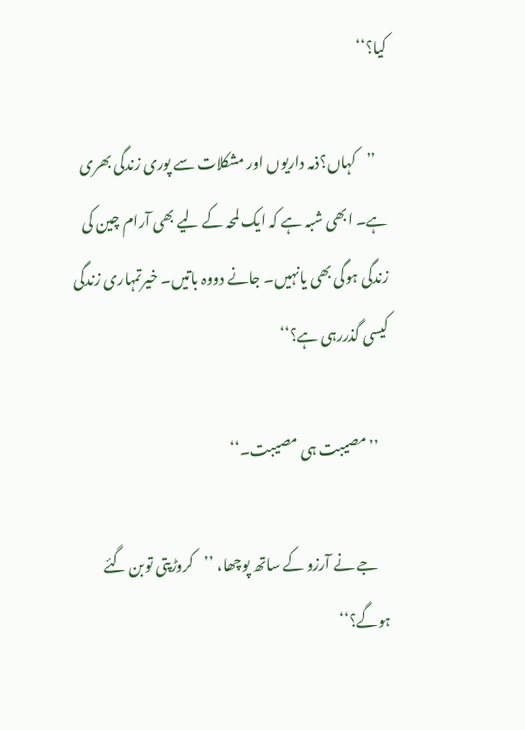کیا؟‘‘

    ’’کہاں؟ذمہ داریوں اور مشکلات سے پوری زندگی بھری ہے۔ ابھی شبہ ہے کہ ایک لمحہ کے لیے بھی آرام چین کی زندگی ہوگی بھی یانہیں۔ جانے دووہ باتیں۔ خیرتمہاری زندگی کیسی گذررہی ہے؟‘‘

    ’’مصیبت ہی مصیبت۔‘‘

    جے نے آرزو کے ساتھ پوچھا، ’’کروڑپتی توبن گئے ہوگے؟‘‘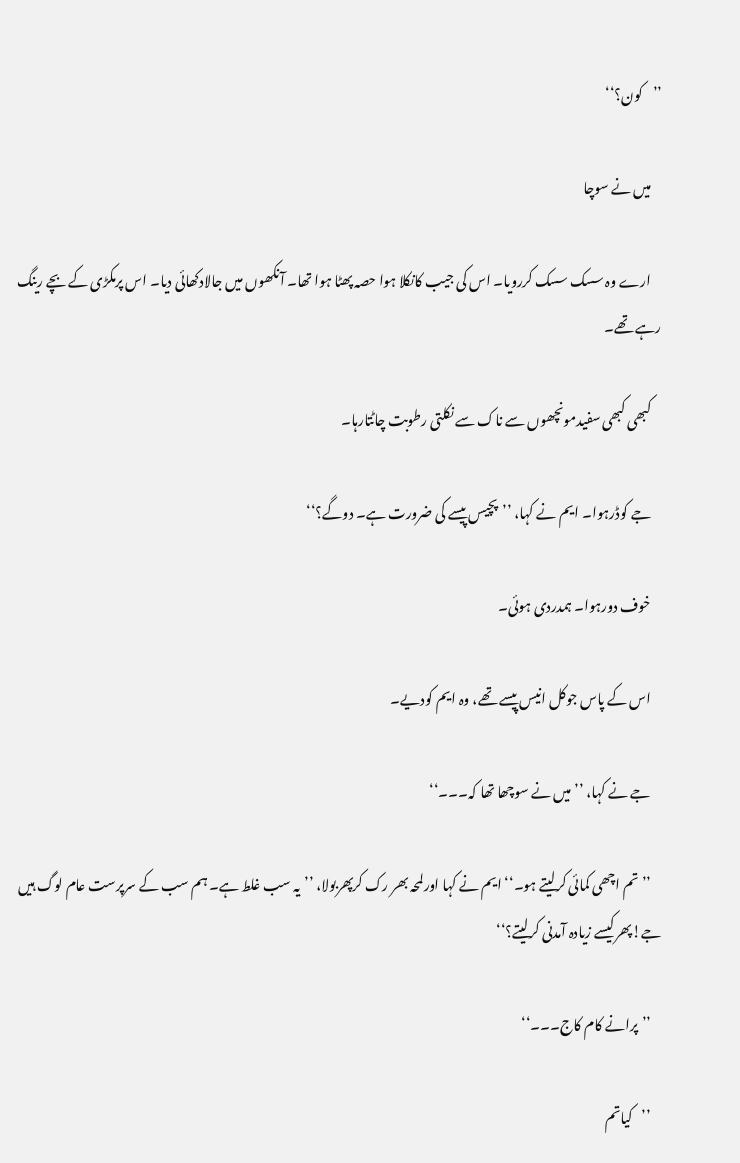’’کون؟‘‘

    میں نے سوچا

    ارے وہ سسک سسک کررویا۔ اس کی جیب کانکلا ہوا حصہ پھٹا ہوا تھا۔ آنکھوں میں جالادکھائی دیا۔ اس پرمکڑی کے بچے رینگ رہے تھے۔

    کبھی کبھی سفیدمونچھوں سے ناک سے نکلتی رطوبت چاٹتارہا۔

    جے کوڈرہوا۔ ایم نے کہا، ’’پچیس پیسے کی ضرورت ہے۔ دوگے؟‘‘

    خوف دورہوا۔ ہمدردی ہوئی۔

    اس کے پاس جوکل انیس پیسے تھے، وہ ایم کودیے۔

    جے نے کہا، ’’میں نے سوچھا تھا کہ۔۔۔‘‘

    ’’تم اچھی کمائی کرلیتے ہو۔‘‘ ایم نے کہا اورلمحہ بھر رک کرپھربولا، ’’یہ سب غلط ہے۔ ہم سب کے سرپرست عام لوگ ہیں جے!پھرکیسے زیادہ آمدنی کرلیتے؟‘‘

    ’’پرانے کام کاج۔۔۔‘‘

    ’’کیاتم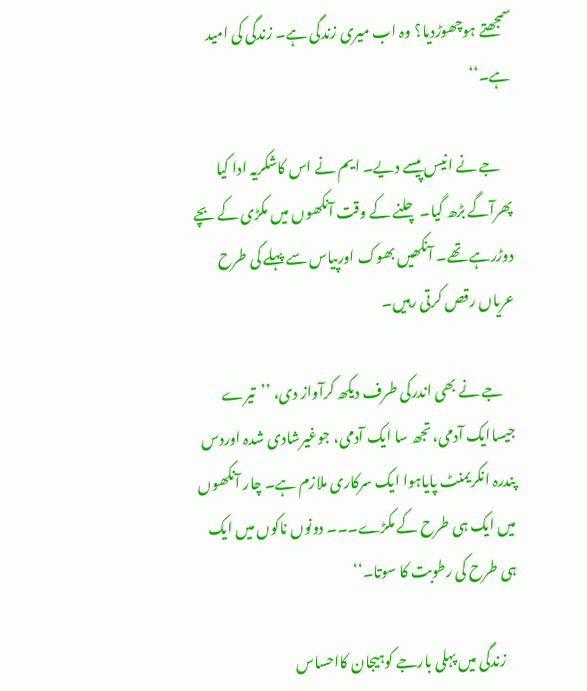سمجھتے ہوچھوڑدیا؟ وہ اب میری زندگی ہے۔ زندگی کی امید ہے۔‘‘

    جے نے انیس پیسے دیے۔ ایم نے اس کاشکریہ ادا کیا پھرآگے بڑھ گیا۔ چلنے کے وقت آنکھوں میں مکڑی کے بچے دوڑرہے تھے۔ آنکھیں بھوک اورپیاس سے پہلے کی طرح عریاں رقص کرتی رہیں۔

    جے نے بھی اندرکی طرف دیکھ کرآواز دی، ’’تیرے جیساایک آدمی، تجھ سا ایک آدمی، جوغیرشادی شدہ اوردس پندرہ انکریمنٹ پایاہوا ایک سرکاری ملازم ہے۔ چار آنکھوں میں ایک ہی طرح کے مکڑے۔۔۔ دونوں ناکوں میں ایک ہی طرح کی رطوبت کا سوتا۔‘‘

    زندگی میں پہلی بارجے کوہیجان کااحساس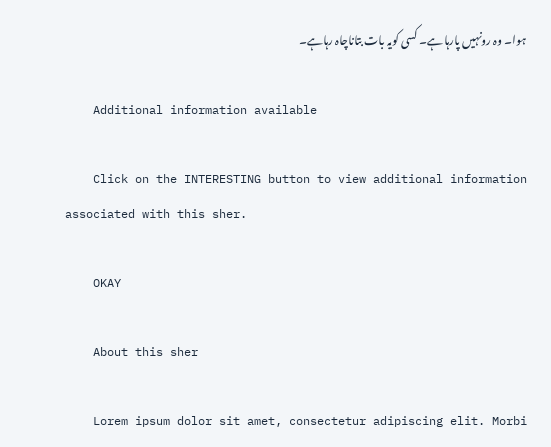ہوا۔ وہ رونہیں پارہا ہے۔ کسی کویہ بات بتاناچاہ رہاہے۔

    Additional information available

    Click on the INTERESTING button to view additional information associated with this sher.

    OKAY

    About this sher

    Lorem ipsum dolor sit amet, consectetur adipiscing elit. Morbi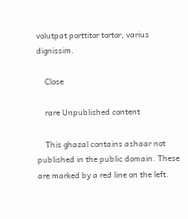volutpat porttitor tortor, varius dignissim.

    Close

    rare Unpublished content

    This ghazal contains ashaar not published in the public domain. These are marked by a red line on the left.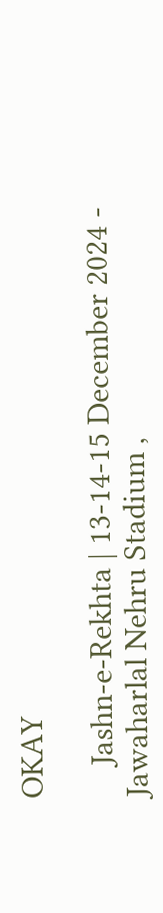OKAY

    Jashn-e-Rekhta | 13-14-15 December 2024 - Jawaharlal Nehru Stadium ,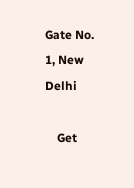Gate No. 1, New Delhi

    Get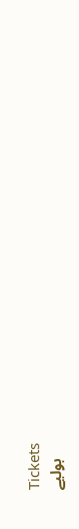Tickets
    بولیے